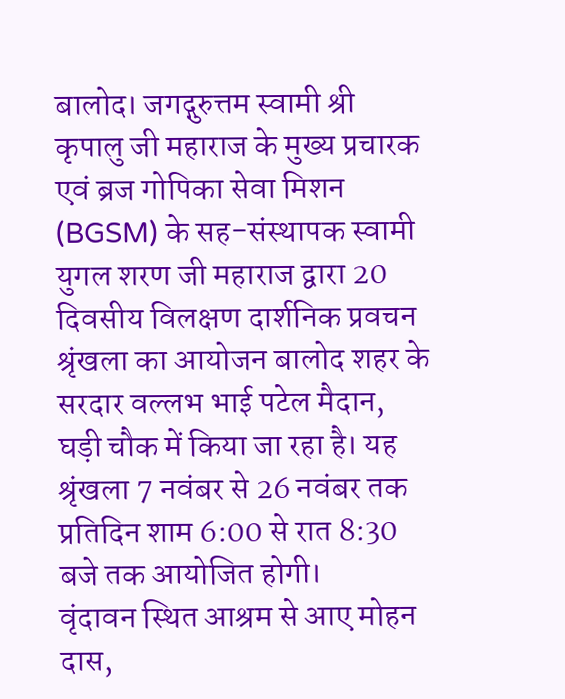बालोद। जगद्गुरुत्तम स्वामी श्री कृपालु जी महाराज के मुख्य प्रचारक एवं ब्रज गोपिका सेवा मिशन (BGSM) के सह-संस्थापक स्वामी युगल शरण जी महाराज द्वारा 20 दिवसीय विलक्षण दार्शनिक प्रवचन श्रृंखला का आयोजन बालोद शहर के सरदार वल्लभ भाई पटेल मैदान, घड़ी चौक में किया जा रहा है। यह श्रृंखला 7 नवंबर से 26 नवंबर तक प्रतिदिन शाम 6:00 से रात 8:30 बजे तक आयोजित होगी।
वृंदावन स्थित आश्रम से आए मोहन दास,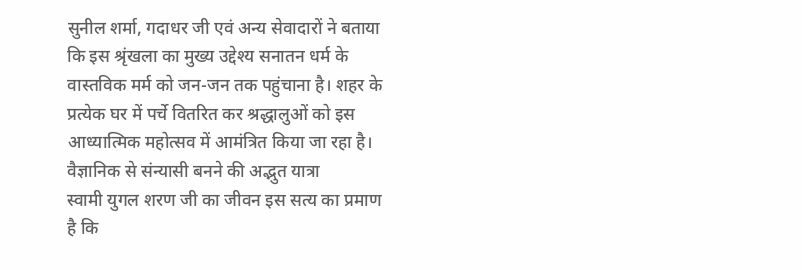सुनील शर्मा, गदाधर जी एवं अन्य सेवादारों ने बताया कि इस श्रृंखला का मुख्य उद्देश्य सनातन धर्म के वास्तविक मर्म को जन-जन तक पहुंचाना है। शहर के प्रत्येक घर में पर्चे वितरित कर श्रद्धालुओं को इस आध्यात्मिक महोत्सव में आमंत्रित किया जा रहा है।
वैज्ञानिक से संन्यासी बनने की अद्भुत यात्रा
स्वामी युगल शरण जी का जीवन इस सत्य का प्रमाण है कि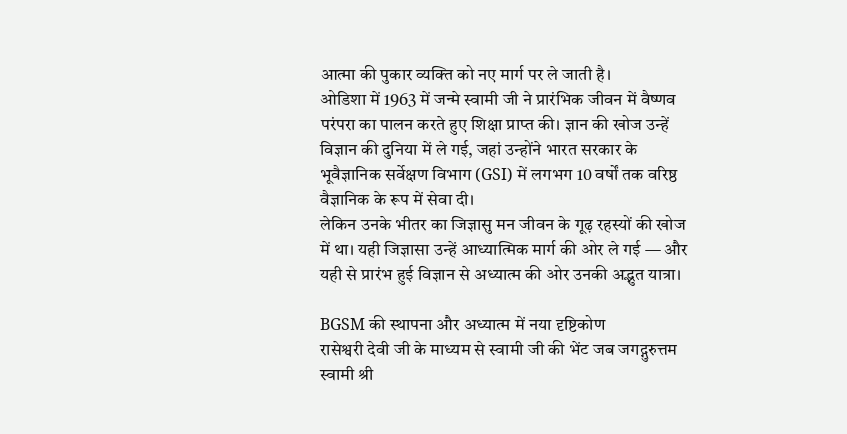आत्मा की पुकार व्यक्ति को नए मार्ग पर ले जाती है।
ओडिशा में 1963 में जन्मे स्वामी जी ने प्रारंभिक जीवन में वैष्णव परंपरा का पालन करते हुए शिक्षा प्राप्त की। ज्ञान की खोज उन्हें विज्ञान की दुनिया में ले गई, जहां उन्होंने भारत सरकार के भूवैज्ञानिक सर्वेक्षण विभाग (GSI) में लगभग 10 वर्षों तक वरिष्ठ वैज्ञानिक के रूप में सेवा दी।
लेकिन उनके भीतर का जिज्ञासु मन जीवन के गूढ़ रहस्यों की खोज में था। यही जिज्ञासा उन्हें आध्यात्मिक मार्ग की ओर ले गई — और यही से प्रारंभ हुई विज्ञान से अध्यात्म की ओर उनकी अद्भुत यात्रा।

BGSM की स्थापना और अध्यात्म में नया दृष्टिकोण
रासेश्वरी देवी जी के माध्यम से स्वामी जी की भेंट जब जगद्गुरुत्तम स्वामी श्री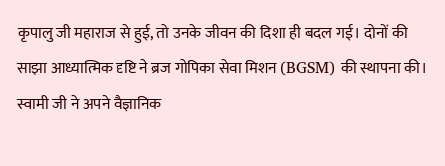कृपालु जी महाराज से हुई, तो उनके जीवन की दिशा ही बदल गई। दोनों की साझा आध्यात्मिक दृष्टि ने ब्रज गोपिका सेवा मिशन (BGSM) की स्थापना की। स्वामी जी ने अपने वैज्ञानिक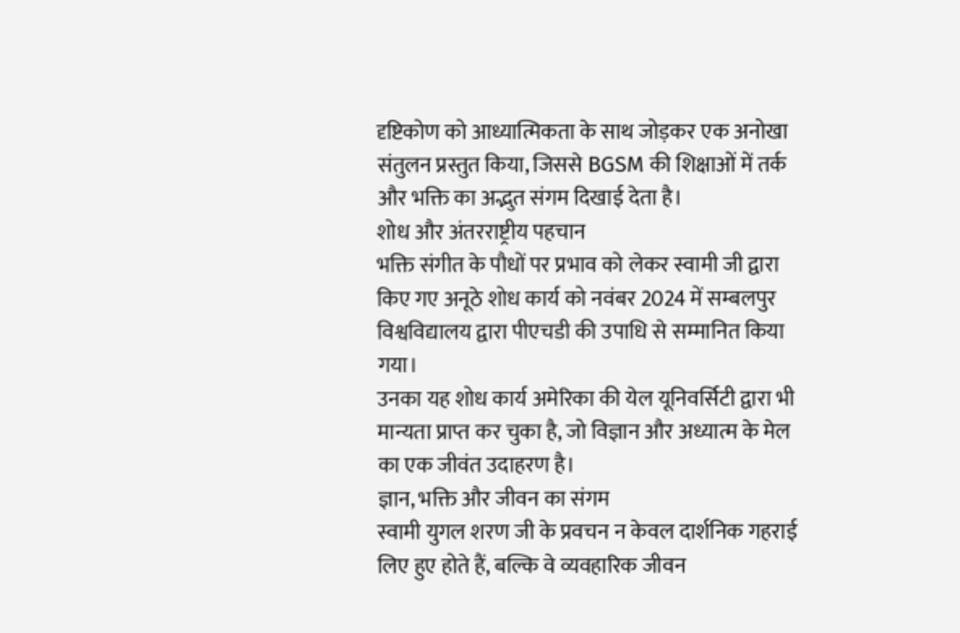दृष्टिकोण को आध्यात्मिकता के साथ जोड़कर एक अनोखा संतुलन प्रस्तुत किया, जिससे BGSM की शिक्षाओं में तर्क और भक्ति का अद्भुत संगम दिखाई देता है।
शोध और अंतरराष्ट्रीय पहचान
भक्ति संगीत के पौधों पर प्रभाव को लेकर स्वामी जी द्वारा किए गए अनूठे शोध कार्य को नवंबर 2024 में सम्बलपुर विश्वविद्यालय द्वारा पीएचडी की उपाधि से सम्मानित किया गया।
उनका यह शोध कार्य अमेरिका की येल यूनिवर्सिटी द्वारा भी मान्यता प्राप्त कर चुका है, जो विज्ञान और अध्यात्म के मेल का एक जीवंत उदाहरण है।
ज्ञान, भक्ति और जीवन का संगम
स्वामी युगल शरण जी के प्रवचन न केवल दार्शनिक गहराई लिए हुए होते हैं, बल्कि वे व्यवहारिक जीवन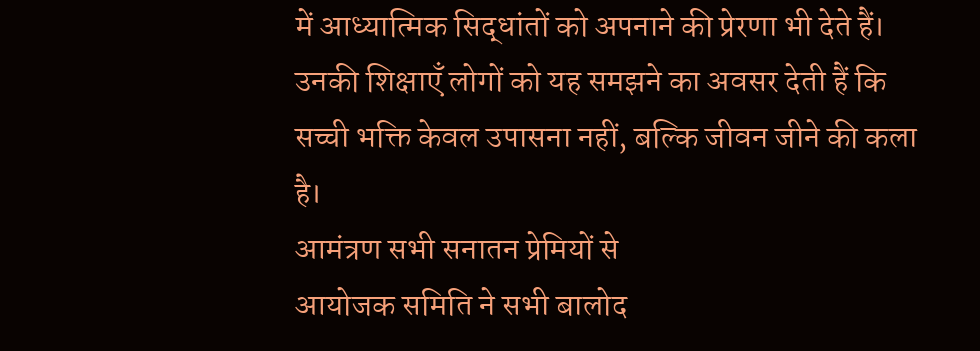में आध्यात्मिक सिद्धांतों को अपनाने की प्रेरणा भी देते हैं।
उनकी शिक्षाएँ लोगों को यह समझने का अवसर देती हैं कि सच्ची भक्ति केवल उपासना नहीं, बल्कि जीवन जीने की कला है।
आमंत्रण सभी सनातन प्रेमियों से
आयोजक समिति ने सभी बालोद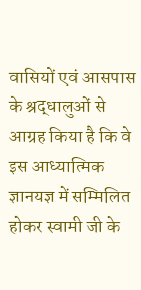वासियों एवं आसपास के श्रद्धालुओं से आग्रह किया है कि वे इस आध्यात्मिक ज्ञानयज्ञ में सम्मिलित होकर स्वामी जी के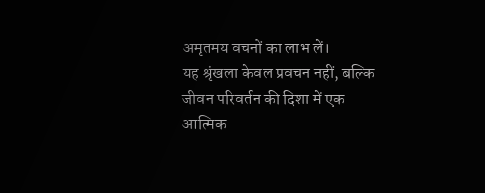अमृतमय वचनों का लाभ लें।
यह श्रृंखला केवल प्रवचन नहीं, बल्कि जीवन परिवर्तन की दिशा में एक आत्मिक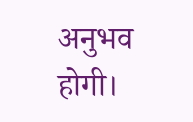अनुभव होगी।